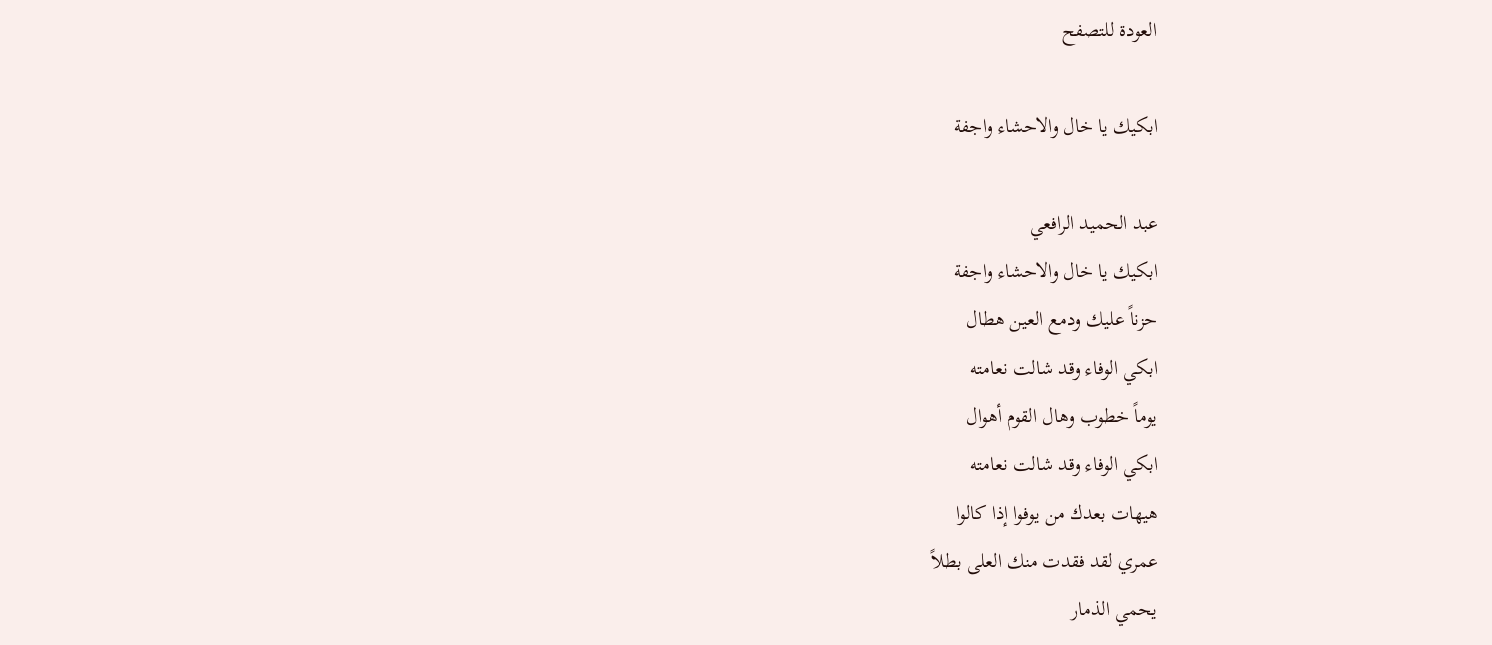العودة للتصفح

ابكيك يا خال والاحشاء واجفة

عبد الحميد الرافعي
ابكيك يا خال والاحشاء واجفة
حزناً عليك ودمع العين هطال
ابكي الوفاء وقد شالت نعامته
يوماً خطوب وهال القوم أهوال
ابكي الوفاء وقد شالت نعامته
هيهات بعدك من يوفوا إذا كالوا
عمري لقد فقدت منك العلى بطلاً
يحمي الذمار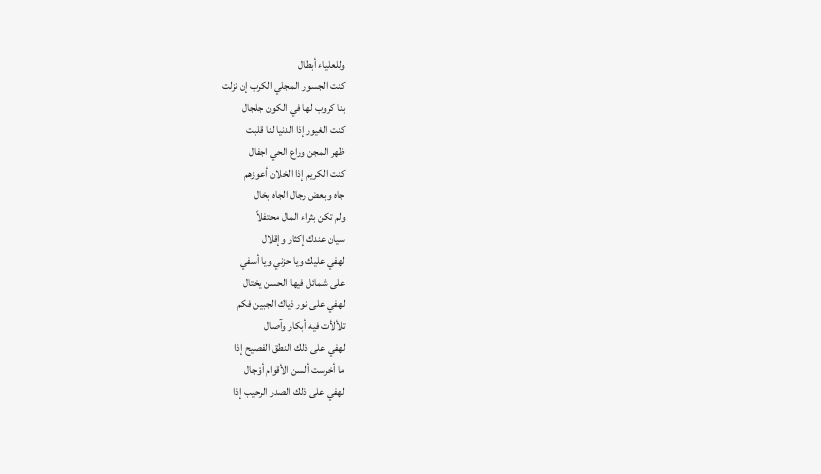وللعلياء أبطال
كنت الجسور المجلي الكرب إن نزلت
بنا كروب لها في الكون جلجال
كنت الغيور إذا الدنيا لنا قلبت
ظهر المجن وراع الحي اجفال
كنت الكريم إذا الخلان أعوزهم
جاه وبعض رجال الجاه بخال
ولم تكن بثراء المال محتفلاً
سيان عندك إكثار وإقلال
لهفي عليك ويا حزني ويا أسفي
على شمائل فيها الحسن يختال
لهفي على نور ذياك الجبين فكم
تلألأت فيه أبكار وآصال
لهفي على ذلك النطق الفصيح إذا
ما أخرست ألسن الأقوام أوْجال
لهفي على ذلك الصدر الرحيب إذا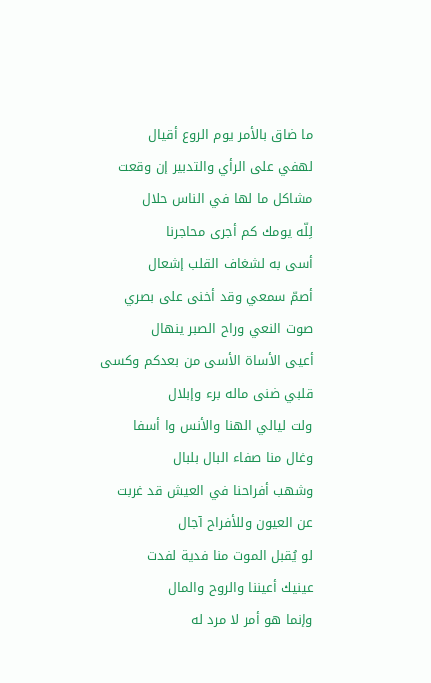ما ضاق بالأمر يوم الروع أقيال
لهفي على الرأي والتدبير إن وقعت
مشاكل ما لها في الناس حلال
لِلّه يومك كم أجرى محاجرنا
أسى به لشغاف القلب إشعال
أصمّ سمعي وقد أخنى على بصري
صوت النعي وراح الصبر ينهال
أعيى الأساة الأسى من بعدكم وكسى
قلبي ضنى ماله برء وإبلال
ولت ليالي الهنا والأنس وا أسفا
وغال منا صفاء البال بلبال
وشهب أفراحنا في العيش قد غربت
عن العيون وللأفراح آجال
لو يُقبل الموت منا فدية لفدت
عينيك أعيننا والروح والمال
وإنما هو أمر لا مرد له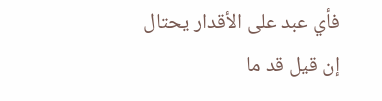فأي عبد على الأقدار يحتال
إن قيل قد ما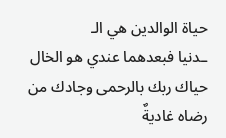حياة الوالدين هي الـ
ـدنيا فبعدهما عندي هو الخال
حياك ربك بالرحمى وجادك من
رضاه غاديةٌ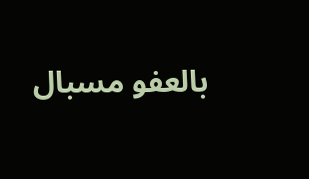بالعفو مسبال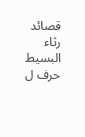قصائد رثاء البسيط حرف ل